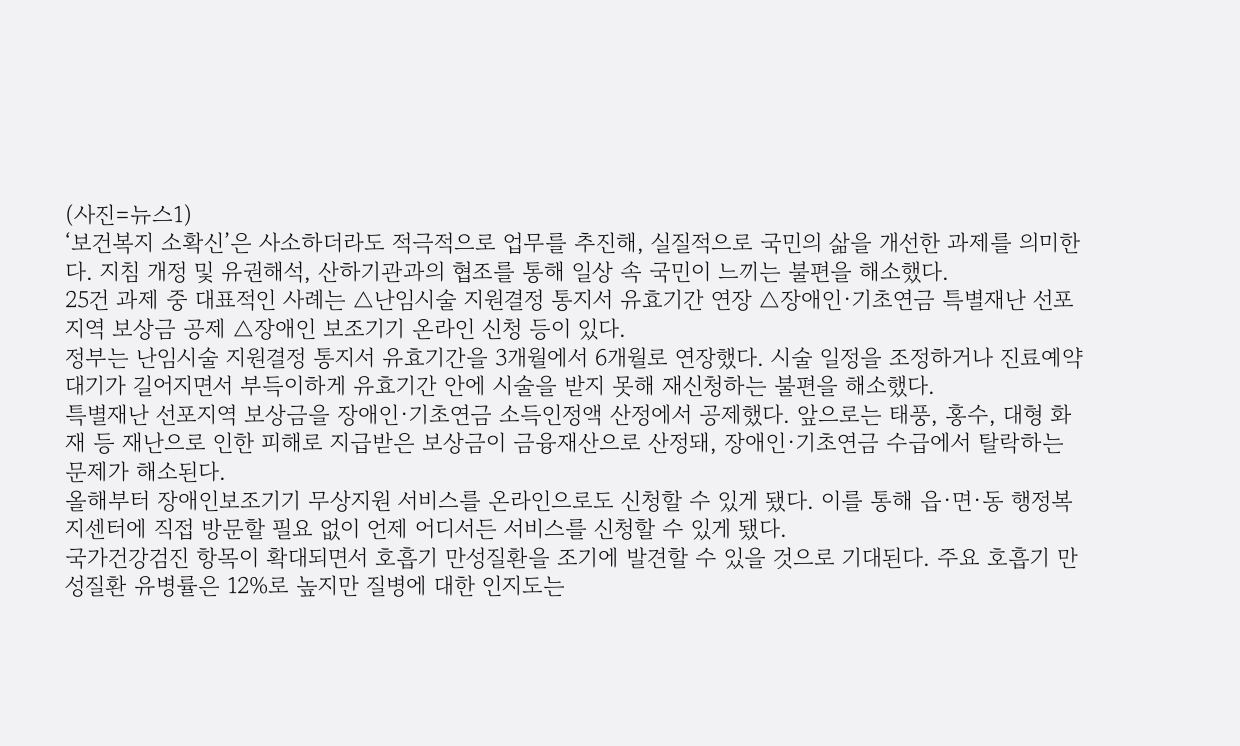(사진=뉴스1)
‘보건복지 소확신’은 사소하더라도 적극적으로 업무를 추진해, 실질적으로 국민의 삶을 개선한 과제를 의미한다. 지침 개정 및 유권해석, 산하기관과의 협조를 통해 일상 속 국민이 느끼는 불편을 해소했다.
25건 과제 중 대표적인 사례는 △난임시술 지원결정 통지서 유효기간 연장 △장애인·기초연금 특별재난 선포지역 보상금 공제 △장애인 보조기기 온라인 신청 등이 있다.
정부는 난임시술 지원결정 통지서 유효기간을 3개월에서 6개월로 연장했다. 시술 일정을 조정하거나 진료예약 대기가 길어지면서 부득이하게 유효기간 안에 시술을 받지 못해 재신청하는 불편을 해소했다.
특별재난 선포지역 보상금을 장애인·기초연금 소득인정액 산정에서 공제했다. 앞으로는 태풍, 홍수, 대형 화재 등 재난으로 인한 피해로 지급받은 보상금이 금융재산으로 산정돼, 장애인·기초연금 수급에서 탈락하는 문제가 해소된다.
올해부터 장애인보조기기 무상지원 서비스를 온라인으로도 신청할 수 있게 됐다. 이를 통해 읍·면·동 행정복지센터에 직접 방문할 필요 없이 언제 어디서든 서비스를 신청할 수 있게 됐다.
국가건강검진 항목이 확대되면서 호흡기 만성질환을 조기에 발견할 수 있을 것으로 기대된다. 주요 호흡기 만성질환 유병률은 12%로 높지만 질병에 대한 인지도는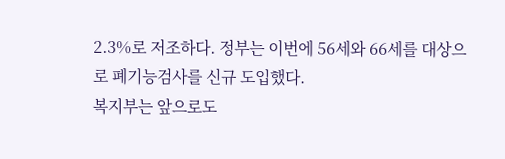2.3%로 저조하다. 정부는 이번에 56세와 66세를 대상으로 폐기능검사를 신규 도입했다.
복지부는 앞으로도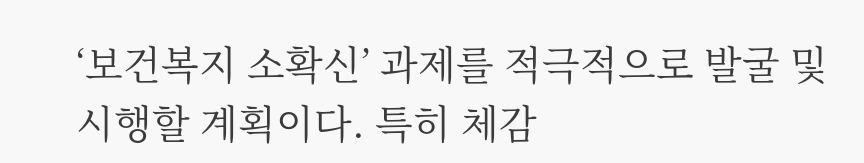‘보건복지 소확신’ 과제를 적극적으로 발굴 및 시행할 계획이다. 특히 체감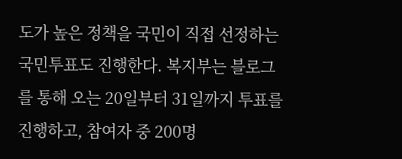도가 높은 정책을 국민이 직접 선정하는 국민투표도 진행한다. 복지부는 블로그를 통해 오는 20일부터 31일까지 투표를 진행하고, 참여자 중 200명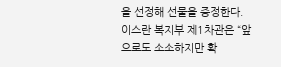을 선정해 선물을 증정한다.
이스란 복지부 제1차관은 “앞으로도 소소하지만 확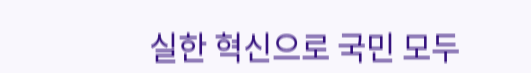실한 혁신으로 국민 모두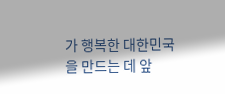가 행복한 대한민국을 만드는 데 앞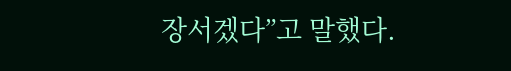장서겠다”고 말했다.